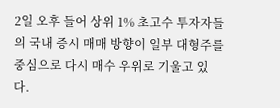2일 오후 들어 상위 1% 초고수 투자자들의 국내 증시 매매 방향이 일부 대형주를 중심으로 다시 매수 우위로 기울고 있다.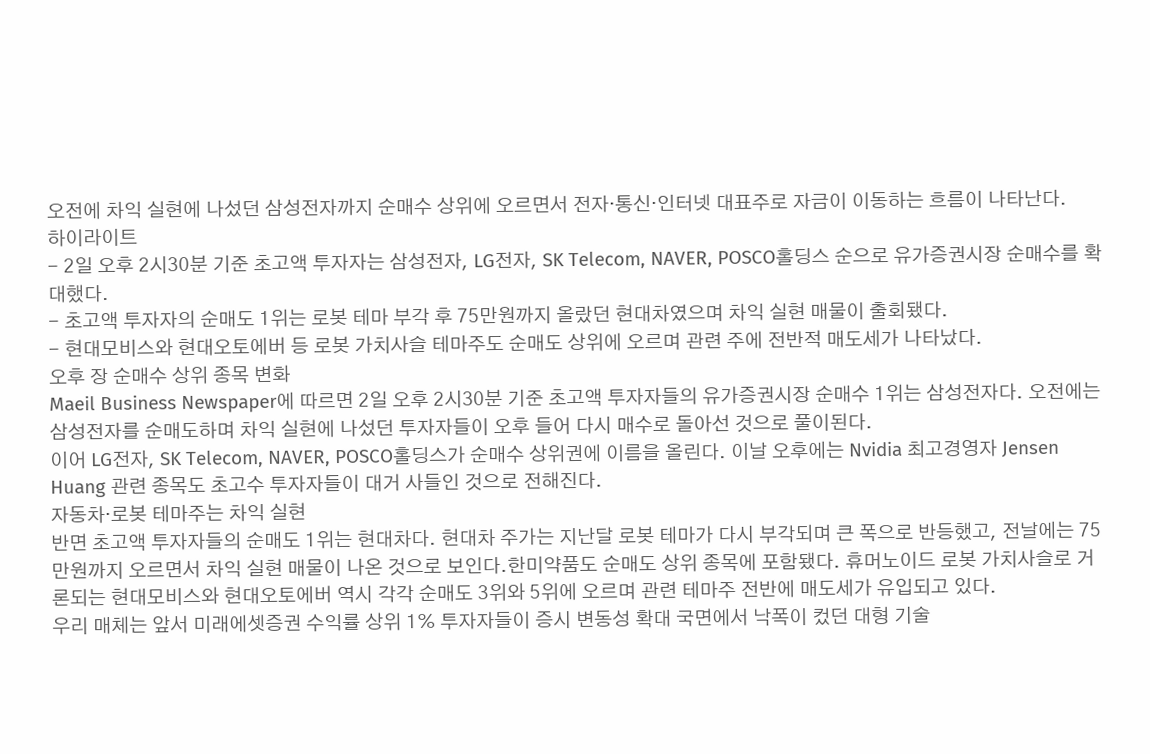오전에 차익 실현에 나섰던 삼성전자까지 순매수 상위에 오르면서 전자·통신·인터넷 대표주로 자금이 이동하는 흐름이 나타난다.
하이라이트
- 2일 오후 2시30분 기준 초고액 투자자는 삼성전자, LG전자, SK Telecom, NAVER, POSCO홀딩스 순으로 유가증권시장 순매수를 확대했다.
- 초고액 투자자의 순매도 1위는 로봇 테마 부각 후 75만원까지 올랐던 현대차였으며 차익 실현 매물이 출회됐다.
- 현대모비스와 현대오토에버 등 로봇 가치사슬 테마주도 순매도 상위에 오르며 관련 주에 전반적 매도세가 나타났다.
오후 장 순매수 상위 종목 변화
Maeil Business Newspaper에 따르면 2일 오후 2시30분 기준 초고액 투자자들의 유가증권시장 순매수 1위는 삼성전자다. 오전에는 삼성전자를 순매도하며 차익 실현에 나섰던 투자자들이 오후 들어 다시 매수로 돌아선 것으로 풀이된다.
이어 LG전자, SK Telecom, NAVER, POSCO홀딩스가 순매수 상위권에 이름을 올린다. 이날 오후에는 Nvidia 최고경영자 Jensen Huang 관련 종목도 초고수 투자자들이 대거 사들인 것으로 전해진다.
자동차·로봇 테마주는 차익 실현
반면 초고액 투자자들의 순매도 1위는 현대차다. 현대차 주가는 지난달 로봇 테마가 다시 부각되며 큰 폭으로 반등했고, 전날에는 75만원까지 오르면서 차익 실현 매물이 나온 것으로 보인다.한미약품도 순매도 상위 종목에 포함됐다. 휴머노이드 로봇 가치사슬로 거론되는 현대모비스와 현대오토에버 역시 각각 순매도 3위와 5위에 오르며 관련 테마주 전반에 매도세가 유입되고 있다.
우리 매체는 앞서 미래에셋증권 수익률 상위 1% 투자자들이 증시 변동성 확대 국면에서 낙폭이 컸던 대형 기술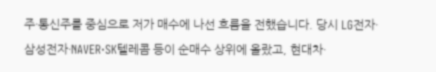주·통신주를 중심으로 저가 매수에 나선 흐름을 전했습니다. 당시 LG전자·삼성전자·NAVER·SK텔레콤 등이 순매수 상위에 올랐고, 현대차·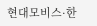현대모비스·한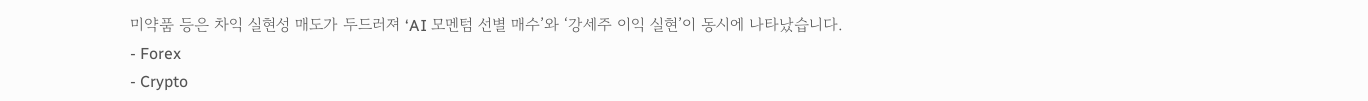미약품 등은 차익 실현성 매도가 두드러져 ‘AI 모멘텀 선별 매수’와 ‘강세주 이익 실현’이 동시에 나타났습니다.
- Forex
- Crypto